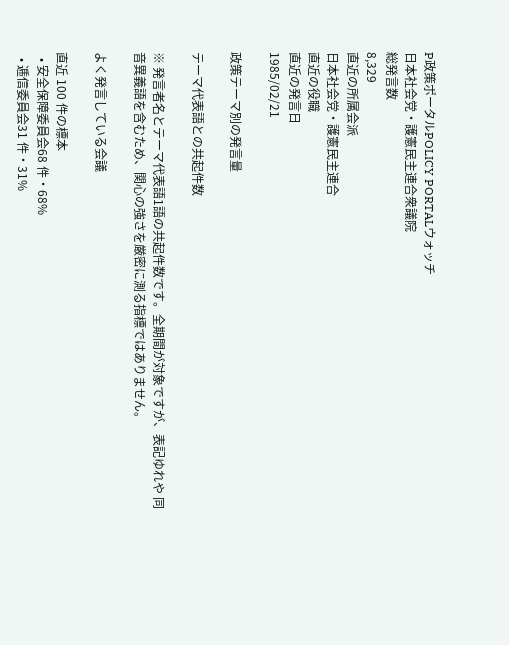P政策ポータルPOLICY PORTALウォッチ
日本社会党・護憲民主連合衆議院
総発言数
8,329
直近の所属会派
日本社会党・護憲民主連合
直近の役職
直近の発言日
1985/02/21

政策テーマ別の発言量

テーマ代表語との共起件数

※ 発言者名とテーマ代表語1語の共起件数です。全期間が対象ですが、表記ゆれや 同音異義語を含むため、関心の強さを厳密に測る指標ではありません。

よく発言している会議

直近 100 件の標本
  • 安全保障委員会68 件・68%
  • 逓信委員会31 件・31%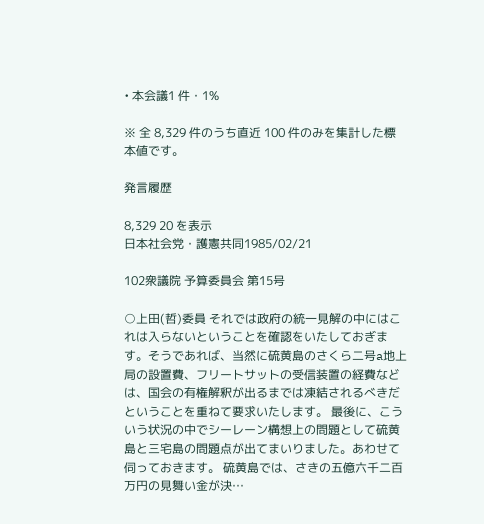• 本会議1 件・1%

※ 全 8,329 件のうち直近 100 件のみを集計した標本値です。

発言履歴

8,329 20 を表示
日本社会党・護憲共同1985/02/21

102衆議院 予算委員会 第15号

○上田(哲)委員 それでは政府の統一見解の中にはこれは入らないということを確認をいたしておぎます。そうであれば、当然に硫黄島のさくら二号a地上局の設置費、フリートサットの受信装置の経費などは、国会の有権解釈が出るまでは凍結されるべきだということを重ねて要求いたします。 最後に、こういう状況の中でシーレーン構想上の問題として硫黄島と三宅島の問題点が出てまいりました。あわせて伺っておきます。 硫黄島では、さきの五億六千二百万円の見舞い金が決…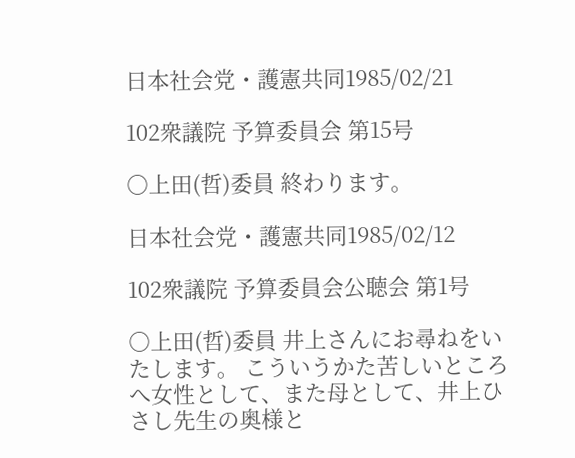日本社会党・護憲共同1985/02/21

102衆議院 予算委員会 第15号

○上田(哲)委員 終わります。

日本社会党・護憲共同1985/02/12

102衆議院 予算委員会公聴会 第1号

○上田(哲)委員 井上さんにお尋ねをいたします。 こういうかた苦しいところへ女性として、また母として、井上ひさし先生の奥様と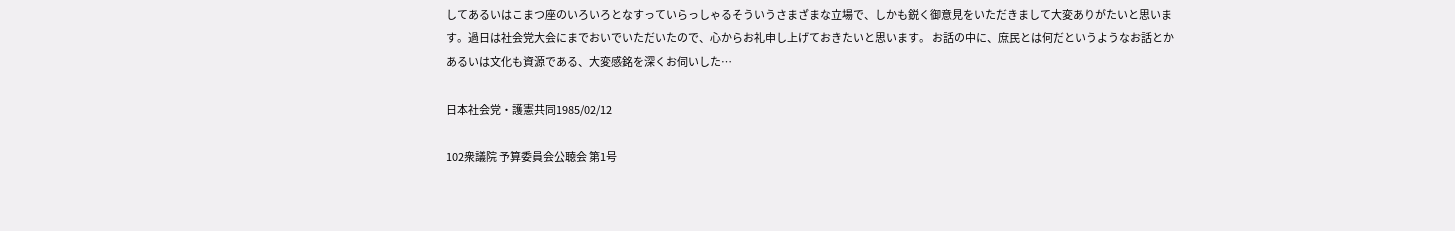してあるいはこまつ座のいろいろとなすっていらっしゃるそういうさまざまな立場で、しかも鋭く御意見をいただきまして大変ありがたいと思います。過日は社会党大会にまでおいでいただいたので、心からお礼申し上げておきたいと思います。 お話の中に、庶民とは何だというようなお話とかあるいは文化も資源である、大変感銘を深くお伺いした…

日本社会党・護憲共同1985/02/12

102衆議院 予算委員会公聴会 第1号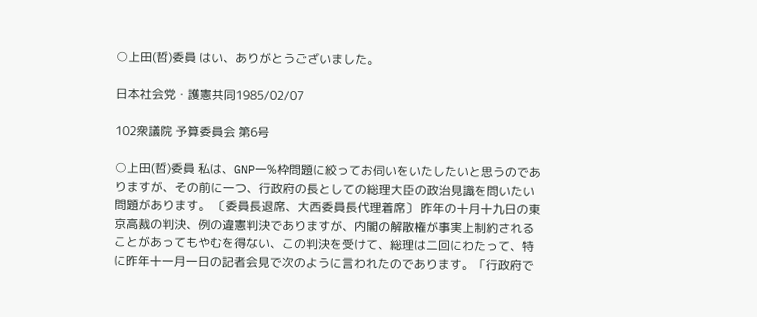○上田(哲)委員 はい、ありがとうございました。

日本社会党・護憲共同1985/02/07

102衆議院 予算委員会 第6号

○上田(哲)委員 私は、GNP一%枠問題に絞ってお伺いをいたしたいと思うのでありますが、その前に一つ、行政府の長としての総理大臣の政治見識を問いたい問題があります。 〔委員長退席、大西委員長代理着席〕 昨年の十月十九日の東京高裁の判決、例の違憲判決でありますが、内閣の解散権が事実上制約されることがあってもやむを得ない、この判決を受けて、総理は二回にわたって、特に昨年十一月一日の記者会見で次のように言われたのであります。「行政府で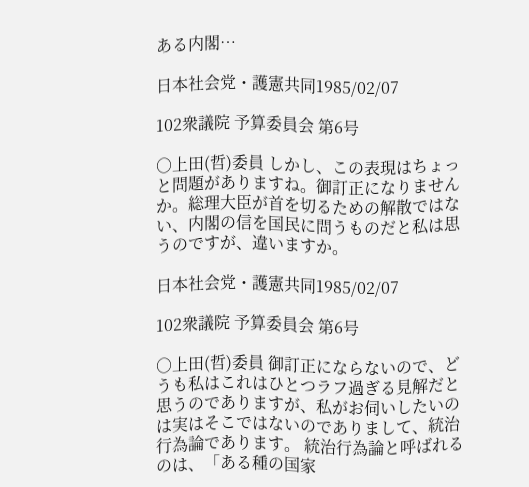ある内閣…

日本社会党・護憲共同1985/02/07

102衆議院 予算委員会 第6号

○上田(哲)委員 しかし、この表現はちょっと問題がありますね。御訂正になりませんか。総理大臣が首を切るための解散ではない、内閣の信を国民に問うものだと私は思うのですが、違いますか。

日本社会党・護憲共同1985/02/07

102衆議院 予算委員会 第6号

○上田(哲)委員 御訂正にならないので、どうも私はこれはひとつラフ過ぎる見解だと思うのでありますが、私がお伺いしたいのは実はそこではないのでありまして、統治行為論であります。 統治行為論と呼ばれるのは、「ある種の国家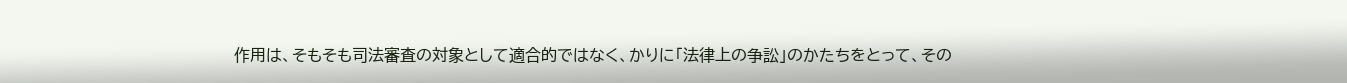作用は、そもそも司法審査の対象として適合的ではなく、かりに「法律上の争訟」のかたちをとって、その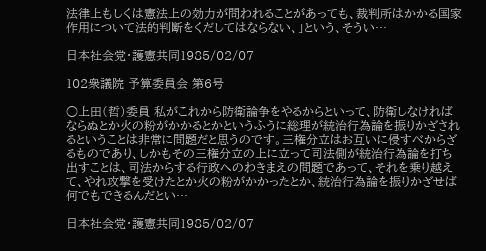法律上もしくは憲法上の効力が問われることがあっても、裁判所はかかる国家作用について法的判断をくだしてはならない、」という、そうい…

日本社会党・護憲共同1985/02/07

102衆議院 予算委員会 第6号

○上田(哲)委員 私がこれから防衛論争をやるからといって、防衛しなければならぬとか火の粉がかかるとかというふうに総理が統治行為論を振りかざされるということは非常に問題だと思うのです。三権分立はお互いに侵すべからざるものであり、しかもその三権分立の上に立って司法側が統治行為論を打ち出すことは、司法からする行政へのわきまえの問題であって、それを乗り越えて、やれ攻撃を受けたとか火の粉がかかったとか、統治行為論を振りかざせば何でもできるんだとい…

日本社会党・護憲共同1985/02/07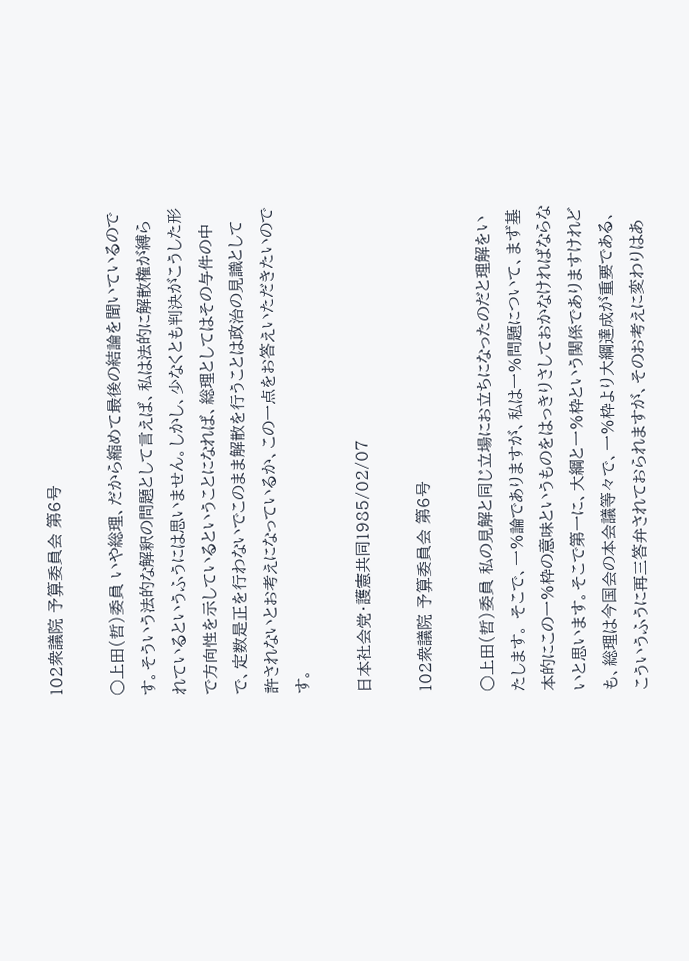102衆議院 予算委員会 第6号

○上田(哲)委員 いや総理、だから縮めて最後の結論を聞いているのです。そういう法的な解釈の問題として言えば、私は法的に解散権が縛られているというふうには思いません。しかし、少なくとも判決がこうした形で方向性を示しているということになれば、総理としてはその与件の中で、定数是正を行わないでこのまま解散を行うことは政治の見識として許されないとお考えになっているか、この一点をお答えいただきたいのです。

日本社会党・護憲共同1985/02/07

102衆議院 予算委員会 第6号

○上田(哲)委員 私の見解と同じ立場にお立ちになったのだと理解をいたします。 そこで、一%論でありますが、私は一%問題について、まず基本的にこの一%枠の意味というものをはっきりさしておかなければならないと思います。そこで第一に、大綱と一%枠という関係でありますけれども、総理は今国会の本会議等々で、一%枠より大綱達成が重要である、こういうふうに再三答弁されておられますが、そのお考えに変わりはあ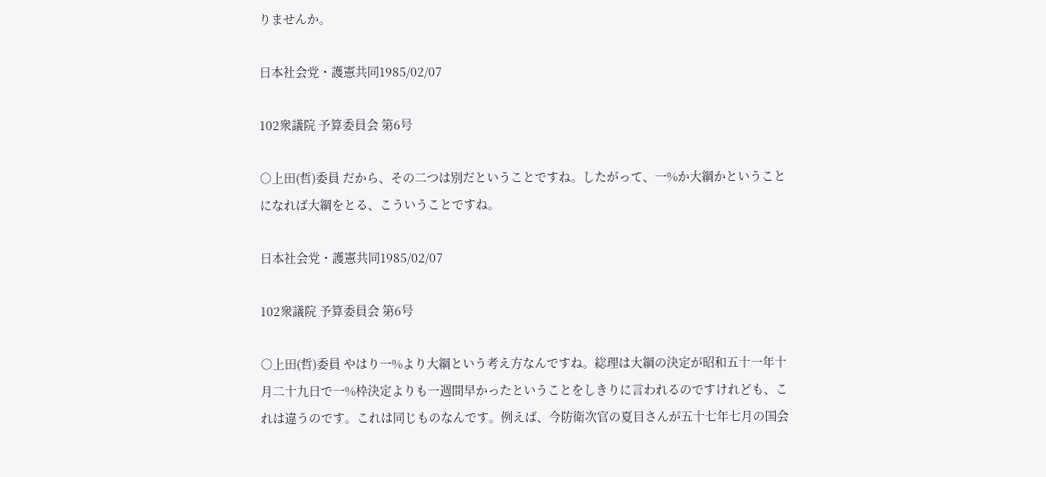りませんか。

日本社会党・護憲共同1985/02/07

102衆議院 予算委員会 第6号

○上田(哲)委員 だから、その二つは別だということですね。したがって、一%か大綱かということになれば大綱をとる、こういうことですね。

日本社会党・護憲共同1985/02/07

102衆議院 予算委員会 第6号

○上田(哲)委員 やはり一%より大綱という考え方なんですね。総理は大綱の決定が昭和五十一年十月二十九日で一%枠決定よりも一週間早かったということをしきりに言われるのですけれども、これは違うのです。これは同じものなんです。例えば、今防衛次官の夏目さんが五十七年七月の国会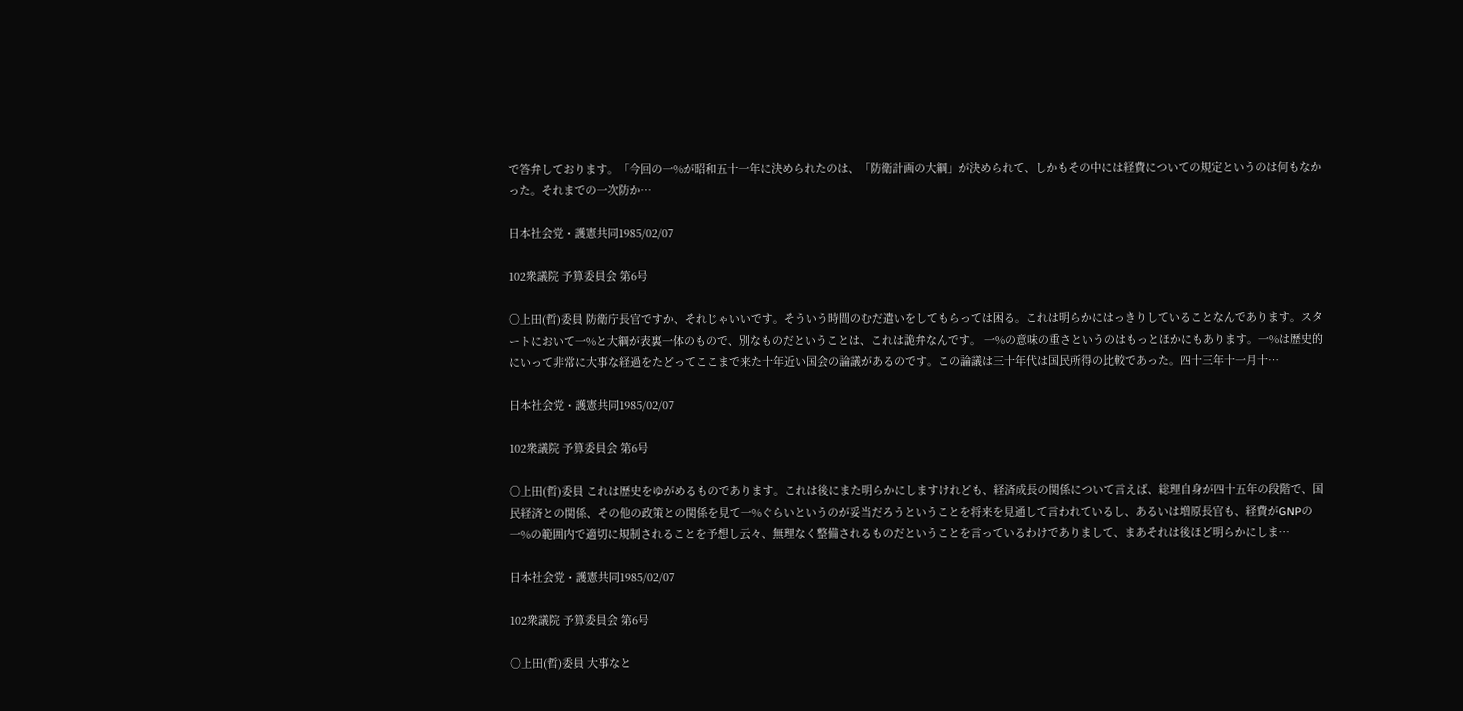で答弁しております。「今回の一%が昭和五十一年に決められたのは、「防衛計画の大綱」が決められて、しかもその中には経費についての規定というのは何もなかった。それまでの一次防か…

日本社会党・護憲共同1985/02/07

102衆議院 予算委員会 第6号

○上田(哲)委員 防衛庁長官ですか、それじゃいいです。そういう時間のむだ遣いをしてもらっては困る。これは明らかにはっきりしていることなんであります。スタートにおいて一%と大綱が表裏一体のもので、別なものだということは、これは詭弁なんです。 一%の意味の重さというのはもっとほかにもあります。一%は歴史的にいって非常に大事な経過をたどってここまで来た十年近い国会の論議があるのです。この論議は三十年代は国民所得の比較であった。四十三年十一月十…

日本社会党・護憲共同1985/02/07

102衆議院 予算委員会 第6号

○上田(哲)委員 これは歴史をゆがめるものであります。これは後にまた明らかにしますけれども、経済成長の関係について言えば、総理自身が四十五年の段階で、国民経済との関係、その他の政策との関係を見て一%ぐらいというのが妥当だろうということを将来を見通して言われているし、あるいは増原長官も、経費がGNPの一%の範囲内で適切に規制されることを予想し云々、無理なく整備されるものだということを言っているわけでありまして、まあそれは後ほど明らかにしま…

日本社会党・護憲共同1985/02/07

102衆議院 予算委員会 第6号

○上田(哲)委員 大事なと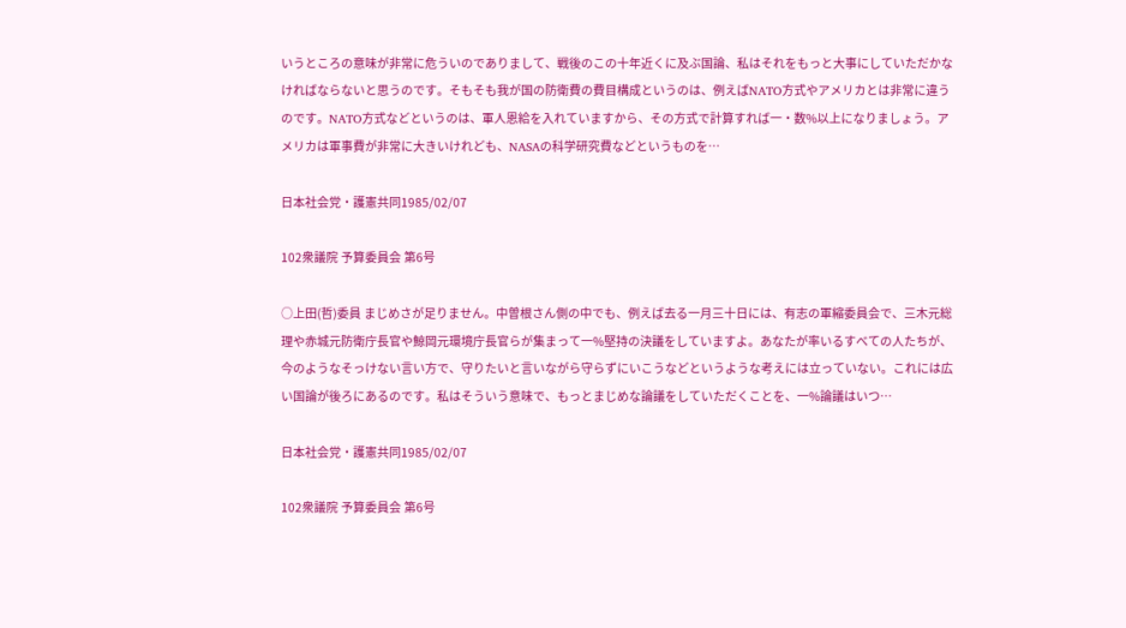いうところの意味が非常に危ういのでありまして、戦後のこの十年近くに及ぶ国論、私はそれをもっと大事にしていただかなければならないと思うのです。そもそも我が国の防衛費の費目構成というのは、例えばNATO方式やアメリカとは非常に違うのです。NATO方式などというのは、軍人恩給を入れていますから、その方式で計算すれば一・数%以上になりましょう。アメリカは軍事費が非常に大きいけれども、NASAの科学研究費などというものを…

日本社会党・護憲共同1985/02/07

102衆議院 予算委員会 第6号

○上田(哲)委員 まじめさが足りません。中曽根さん側の中でも、例えば去る一月三十日には、有志の軍縮委員会で、三木元総理や赤城元防衛庁長官や鯨岡元環境庁長官らが集まって一%堅持の決議をしていますよ。あなたが率いるすべての人たちが、今のようなそっけない言い方で、守りたいと言いながら守らずにいこうなどというような考えには立っていない。これには広い国論が後ろにあるのです。私はそういう意味で、もっとまじめな論議をしていただくことを、一%論議はいつ…

日本社会党・護憲共同1985/02/07

102衆議院 予算委員会 第6号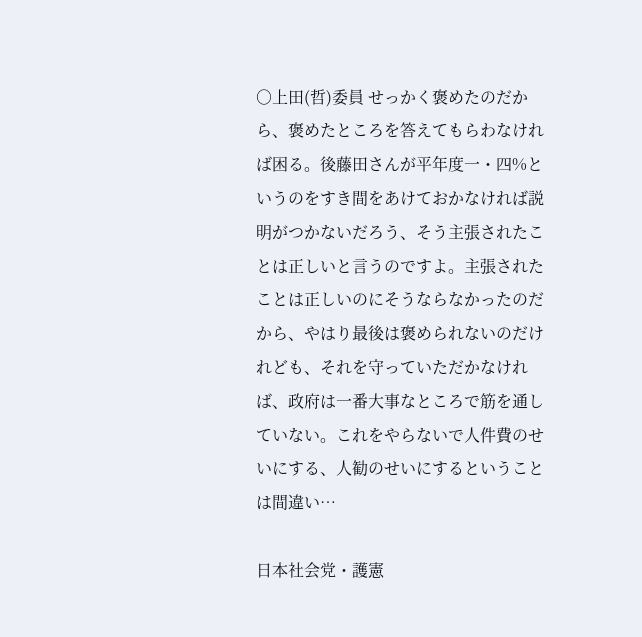○上田(哲)委員 せっかく褒めたのだから、褒めたところを答えてもらわなければ困る。後藤田さんが平年度一・四%というのをすき間をあけておかなければ説明がつかないだろう、そう主張されたことは正しいと言うのですよ。主張されたことは正しいのにそうならなかったのだから、やはり最後は褒められないのだけれども、それを守っていただかなければ、政府は一番大事なところで筋を通していない。これをやらないで人件費のせいにする、人勧のせいにするということは間違い…

日本社会党・護憲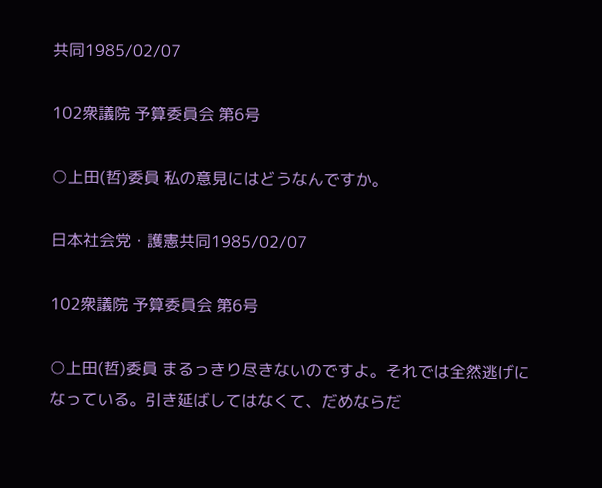共同1985/02/07

102衆議院 予算委員会 第6号

○上田(哲)委員 私の意見にはどうなんですか。

日本社会党・護憲共同1985/02/07

102衆議院 予算委員会 第6号

○上田(哲)委員 まるっきり尽きないのですよ。それでは全然逃げになっている。引き延ばしてはなくて、だめならだ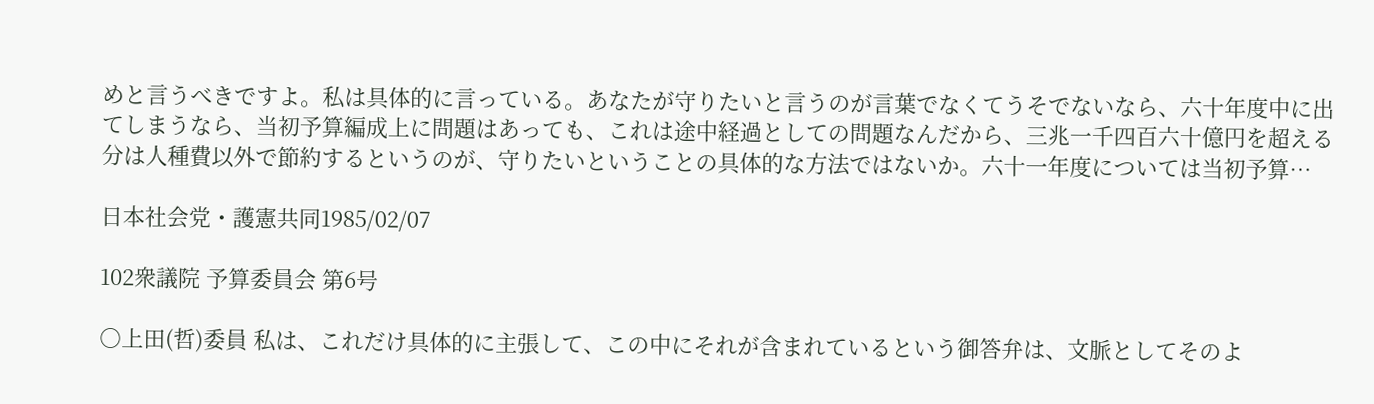めと言うべきですよ。私は具体的に言っている。あなたが守りたいと言うのが言葉でなくてうそでないなら、六十年度中に出てしまうなら、当初予算編成上に問題はあっても、これは途中経過としての問題なんだから、三兆一千四百六十億円を超える分は人種費以外で節約するというのが、守りたいということの具体的な方法ではないか。六十一年度については当初予算…

日本社会党・護憲共同1985/02/07

102衆議院 予算委員会 第6号

○上田(哲)委員 私は、これだけ具体的に主張して、この中にそれが含まれているという御答弁は、文脈としてそのよ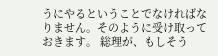うにやるということでなければなりません。そのように受け取っておきます。 総理が、もしそう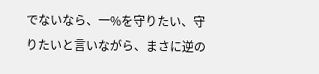でないなら、一%を守りたい、守りたいと言いながら、まさに逆の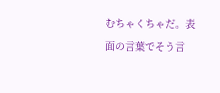むちゃくちゃだ。表面の言葉でそう言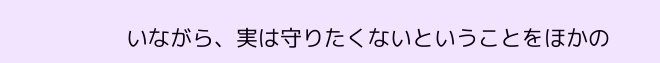いながら、実は守りたくないということをほかの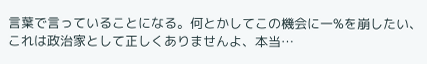言葉で言っていることになる。何とかしてこの機会に一%を崩したい、これは政治家として正しくありませんよ、本当…